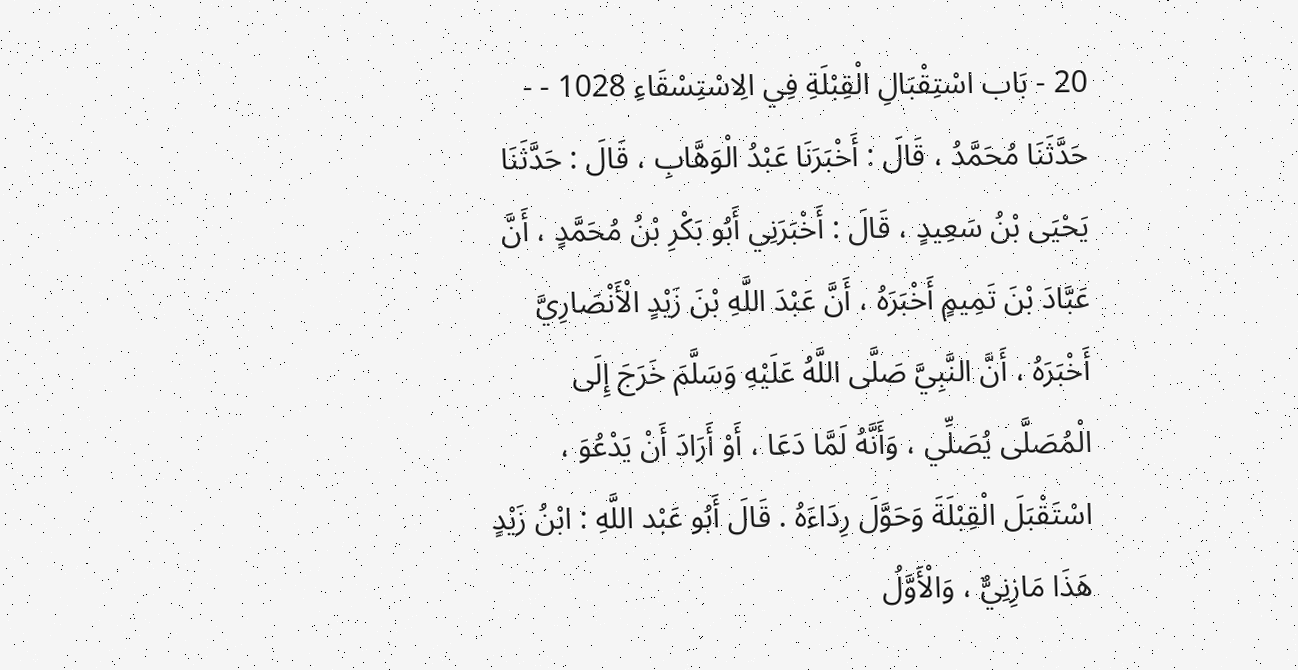20 - بَاب اسْتِقْبَالِ الْقِبْلَةِ فِي الِاسْتِسْقَاءِ 1028 - - حَدَّثَنَا مُحَمَّدُ ، قَالَ : أَخْبَرَنَا عَبْدُ الْوَهَّابِ ، قَالَ : حَدَّثَنَا يَحْيَى بْنُ سَعِيدٍ ، قَالَ : أَخْبَرَنِي أَبُو بَكْرِ بْنُ مُحَمَّدٍ ، أَنَّ عَبَّادَ بْنَ تَمِيمٍ أَخْبَرَهُ ، أَنَّ عَبْدَ اللَّهِ بْنَ زَيْدٍ الْأَنْصَارِيَّ أَخْبَرَهُ ، أَنَّ النَّبِيَّ صَلَّى اللَّهُ عَلَيْهِ وَسَلَّمَ خَرَجَ إِلَى الْمُصَلَّى يُصَلِّي ، وَأَنَّهُ لَمَّا دَعَا ، أَوْ أَرَادَ أَنْ يَدْعُوَ ، اسْتَقْبَلَ الْقِبْلَةَ وَحَوَّلَ رِدَاءَهُ . قَالَ أَبُو عَبْد اللَّهِ : ابْنُ زَيْدٍ هَذَا مَازِنِيٌّ ، وَالْأَوَّلُ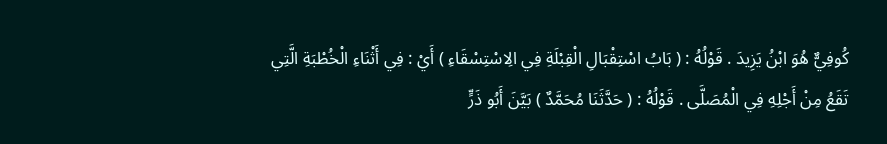كُوفِيٌّ هُوَ ابْنُ يَزِيدَ . قَوْلُهُ : ( بَابُ اسْتِقْبَالِ الْقِبْلَةِ فِي الِاسْتِسْقَاءِ ) أَيْ : فِي أَثْنَاءِ الْخُطْبَةِ الَّتِي تَقَعُ مِنْ أَجْلِهِ فِي الْمُصَلَّى . قَوْلُهُ : ( حَدَّثَنَا مُحَمَّدٌ ) بَيَّنَ أَبُو ذَرٍّ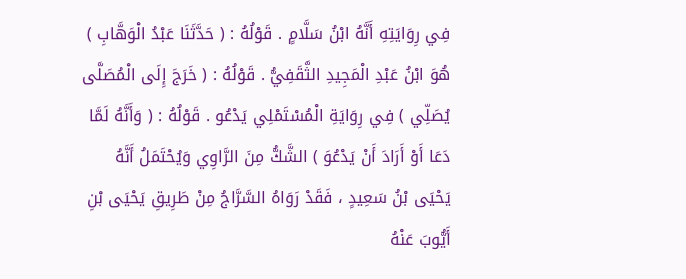فِي رِوَايَتِهِ أَنَّهُ ابْنُ سَلَّامٍ . قَوْلُهُ : ( حَدَّثَنَا عَبْدُ الْوَهَّابِ ) هُوَ ابْنُ عَبْدِ الْمَجِيدِ الثَّقَفِيُّ . قَوْلُهُ : ( خَرَجَ إِلَى الْمُصَلَّى يُصَلِّي ) فِي رِوَايَةِ الْمُسْتَمْلِي يَدْعُو . قَوْلُهُ : ( وَأَنَّهُ لَمَّا دَعَا أَوْ أَرَادَ أَنْ يَدْعُوَ ) الشَّكُّ مِنَ الرَّاوِي وَيُحْتَمَلُ أَنَّهُ يَحْيَى بْنُ سَعِيدٍ ، فَقَدْ رَوَاهُ السَّرَّاجُ مِنْ طَرِيقِ يَحْيَى بْنِ أَيُّوبَ عَنْهُ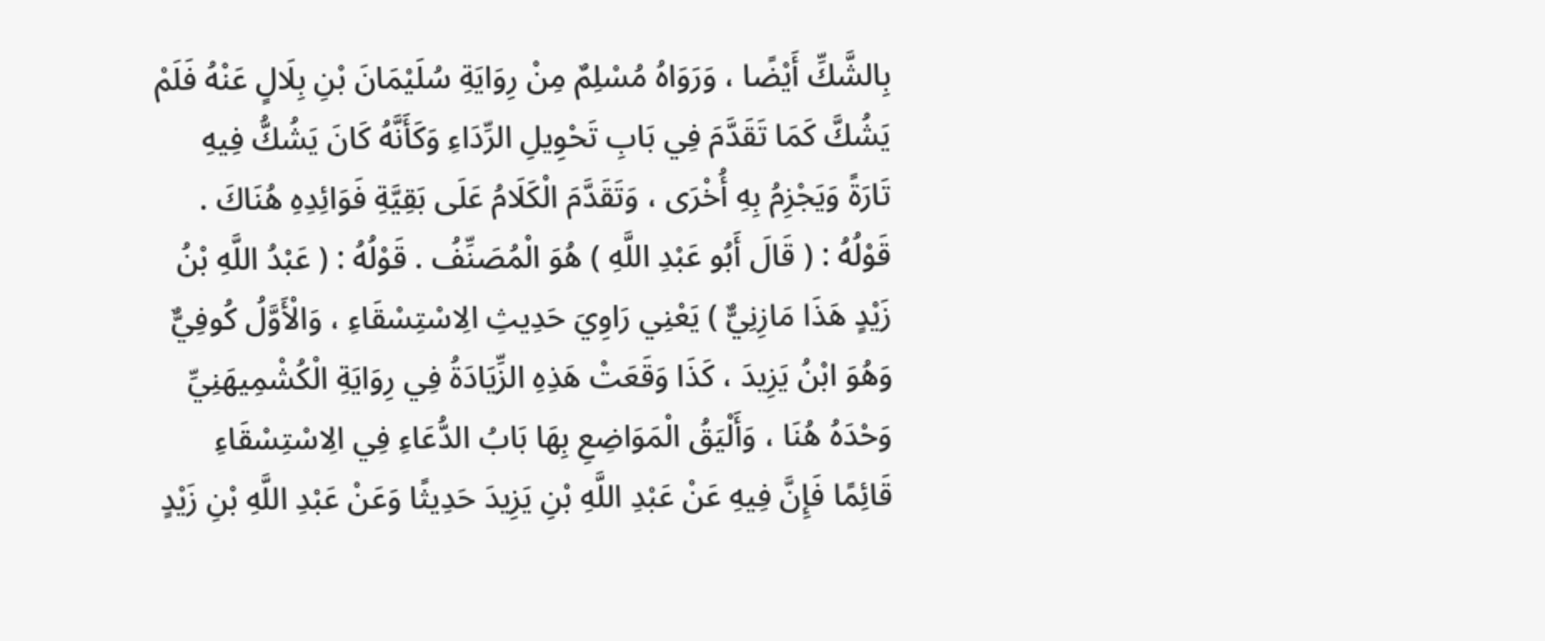بِالشَّكِّ أَيْضًا ، وَرَوَاهُ مُسْلِمٌ مِنْ رِوَايَةِ سُلَيْمَانَ بْنِ بِلَالٍ عَنْهُ فَلَمْ يَشُكَّ كَمَا تَقَدَّمَ فِي بَابِ تَحْوِيلِ الرِّدَاءِ وَكَأَنَّهُ كَانَ يَشُكُّ فِيهِ تَارَةً وَيَجْزِمُ بِهِ أُخْرَى ، وَتَقَدَّمَ الْكَلَامُ عَلَى بَقِيَّةِ فَوَائِدِهِ هُنَاكَ . قَوْلُهُ : ( قَالَ أَبُو عَبْدِ اللَّهِ ) هُوَ الْمُصَنِّفُ . قَوْلُهُ : ( عَبْدُ اللَّهِ بْنُ زَيْدٍ هَذَا مَازِنِيٌّ ) يَعْنِي رَاوِيَ حَدِيثِ الِاسْتِسْقَاءِ ، وَالْأَوَّلُ كُوفِيٌّ وَهُوَ ابْنُ يَزِيدَ ، كَذَا وَقَعَتْ هَذِهِ الزِّيَادَةُ فِي رِوَايَةِ الْكُشْمِيهَنِيِّ وَحْدَهُ هُنَا ، وَأَلْيَقُ الْمَوَاضِعِ بِهَا بَابُ الدُّعَاءِ فِي الِاسْتِسْقَاءِ قَائِمًا فَإِنَّ فِيهِ عَنْ عَبْدِ اللَّهِ بْنِ يَزِيدَ حَدِيثًا وَعَنْ عَبْدِ اللَّهِ بْنِ زَيْدٍ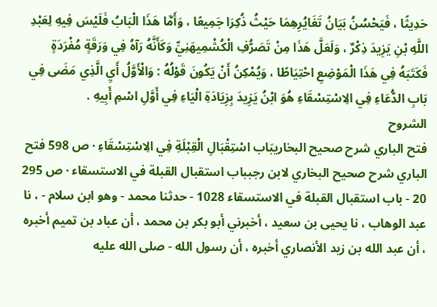حَدِيثًا ، فَيَحْسُنُ بَيَانُ تَغَايُرِهِمَا حَيْثُ ذُكِرَا جَمِيعًا ، وَأَمَّا هَذَا الْبَابُ فَلَيْسَ فِيهِ لِعَبْدِ اللَّهِ بْنِ يَزِيدَ ذِكْرٌ ، وَلَعَلَّ هَذَا مِنْ تَصَرُّفِ الْكُشْمِيهَنِيِّ وَكَأَنَّهُ رَآهُ فِي وَرَقَةٍ مُفْرَدَةٍ فَكَتَبَهُ فِي هَذَا الْمَوْضِعِ احْتِيَاطًا ، وَيُمْكِنُ أَنْ يَكُونَ قَوْلُهُ : وَالْأَوَّلُ أَيِ الَّذِي مَضَى فِي بَابِ الدُّعَاءِ فِي الِاسْتِسْقَاءِ هُوَ ابْنُ يَزِيدَ بِزِيَادَةِ الْيَاءِ فِي أَوَّلِ اسْمِ أَبِيهِ .
الشروح
فتح الباري شرح صحيح البخاريبَاب اسْتِقْبَالِ الْقِبْلَةِ فِي الِاسْتِسْقَاءِ · ص 598 فتح الباري شرح صحيح البخاري لابن رجبباب استقبال القبلة في الاستسقاء · ص 295 20 - باب استقبال القبلة في الاستسقاء 1028 - حدثنا محمد - وهو ابن سلام - ، نا عبد الوهاب ، نا يحيى بن سعيد ، أخبرني أبو بكر بن محمد ، أن عباد بن تميم أخبره ، أن عبد الله بن زيد الأنصاري أخبره ، أن رسول الله - صلى الله عليه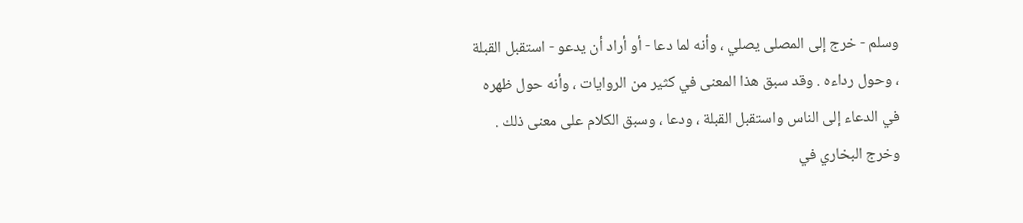وسلم - خرج إلى المصلى يصلي ، وأنه لما دعا - أو أراد أن يدعو - استقبل القبلة ، وحول رداءه . وقد سبق هذا المعنى في كثير من الروايات ، وأنه حول ظهره في الدعاء إلى الناس واستقبل القبلة ، ودعا ، وسبق الكلام على معنى ذلك . وخرج البخاري في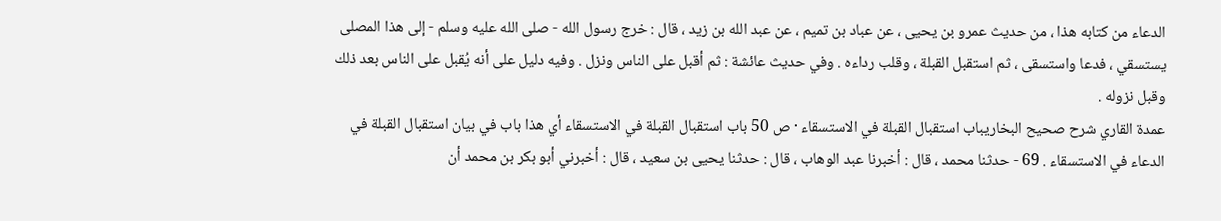الدعاء من كتابه هذا ، من حديث عمرو بن يحيى ، عن عباد بن تميم ، عن عبد الله بن زيد ، قال : خرج رسول الله - صلى الله عليه وسلم - إلى هذا المصلى يستسقي ، فدعا واستسقى ، ثم استقبل القبلة ، وقلب رداءه . وفي حديث عائشة : ثم أقبل على الناس ونزل . وفيه دليل على أنه يُقبل على الناس بعد ذلك وقبل نزوله .
عمدة القاري شرح صحيح البخاريباب استقبال القبلة في الاستسقاء · ص 50 باب استقبال القبلة في الاستسقاء أي هذا باب في بيان استقبال القبلة في الدعاء في الاستسقاء . 69 - حدثنا محمد ، قال : أخبرنا عبد الوهاب ، قال : حدثنا يحيى بن سعيد ، قال : أخبرني أبو بكر بن محمد أن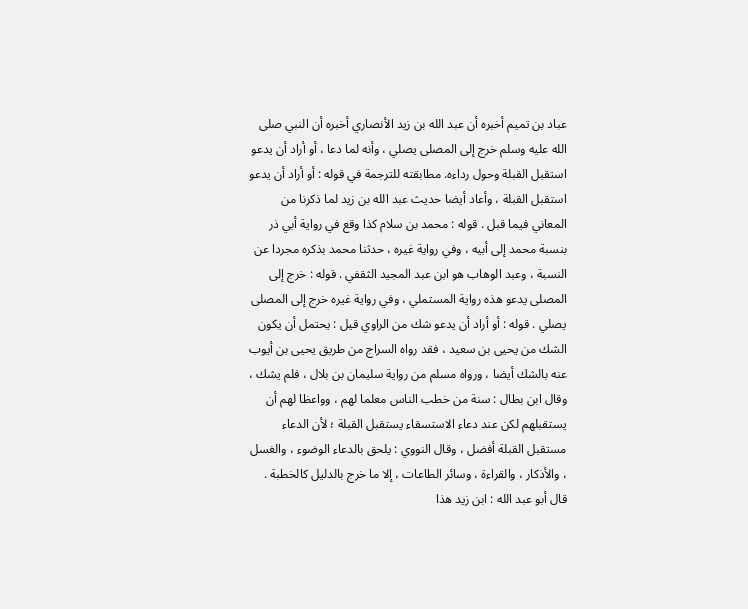عباد بن تميم أخبره أن عبد الله بن زيد الأنصاري أخبره أن النبي صلى الله عليه وسلم خرج إلى المصلى يصلي ، وأنه لما دعا ، أو أراد أن يدعو استقبل القبلة وحول رداءه. مطابقته للترجمة في قوله : أو أراد أن يدعو استقبل القبلة ، وأعاد أيضا حديث عبد الله بن زيد لما ذكرنا من المعاني فيما قبل . قوله : محمد بن سلام كذا وقع في رواية أبي ذر بنسبة محمد إلى أبيه ، وفي رواية غيره ، حدثنا محمد بذكره مجردا عن النسبة ، وعبد الوهاب هو ابن عبد المجيد الثقفي . قوله : خرج إلى المصلى يدعو هذه رواية المستملي ، وفي رواية غيره خرج إلى المصلى يصلي . قوله : أو أراد أن يدعو شك من الراوي قيل : يحتمل أن يكون الشك من يحيى بن سعيد ، فقد رواه السراج من طريق يحيى بن أيوب عنه بالشك أيضا ، ورواه مسلم من رواية سليمان بن بلال ، فلم يشك ، وقال ابن بطال : سنة من خطب الناس معلما لهم ، وواعظا لهم أن يستقبلهم لكن عند دعاء الاستسقاء يستقبل القبلة ؛ لأن الدعاء مستقبل القبلة أفضل ، وقال النووي : يلحق بالدعاء الوضوء ، والغسل ، والأذكار ، والقراءة ، وسائر الطاعات ، إلا ما خرج بالدليل كالخطبة . قال أبو عبد الله : ابن زيد هذا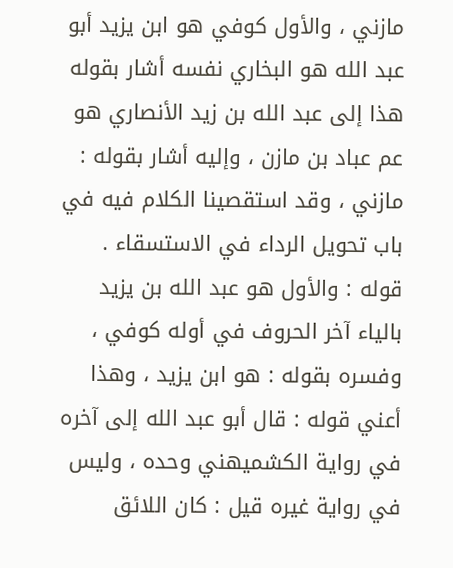مازني ، والأول كوفي هو ابن يزيد أبو عبد الله هو البخاري نفسه أشار بقوله هذا إلى عبد الله بن زيد الأنصاري هو عم عباد بن مازن ، وإليه أشار بقوله : مازني ، وقد استقصينا الكلام فيه في باب تحويل الرداء في الاستسقاء . قوله : والأول هو عبد الله بن يزيد بالياء آخر الحروف في أوله كوفي ، وفسره بقوله : هو ابن يزيد ، وهذا أعني قوله : قال أبو عبد الله إلى آخره في رواية الكشميهني وحده ، وليس في رواية غيره قيل : كان اللائق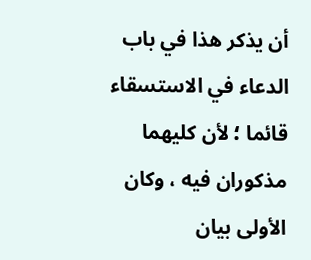أن يذكر هذا في باب الدعاء في الاستسقاء قائما ؛ لأن كليهما مذكوران فيه ، وكان الأولى بيان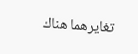تغايرهما هناك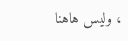، وليس هاهنا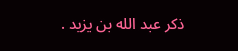ذكر عبد الله بن يزيد .